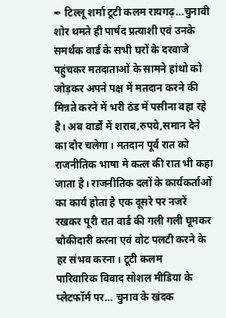✒ टिल्लू शर्मा टूटी कलम रायगढ़…चुनावी शोर थमते ही पार्षद प्रत्याशी एवं उनके समर्थक वार्ड के सभी घरों के दरवाजे पहुंचकर मतदाताओं के सामने हांथो को जोड़कर अपने पक्ष में मतदान करने की मिन्नते करने में भरी ठंड में पसीना बहा रहे है। अब वार्डो में शराब,रुपये,समान देने का दौर चलेगा। मतदान पूर्व रात को राजनीतिक भाषा मे कत्ल की रात भी कहा जाता है। राजनीतिक दलों के कार्यकर्ताओं का कार्य होता है एक दूसरे पर नजरें रखकर पूरी रात वार्ड की गली गली घूमकर चौकीदारी करना एवं वोट पलटी करने के हर संभव करना। टूटी कलम
पारिवारिक विवाद सोशल मीडिया के प्लेटफॉर्म पर… चुनाव के खंदक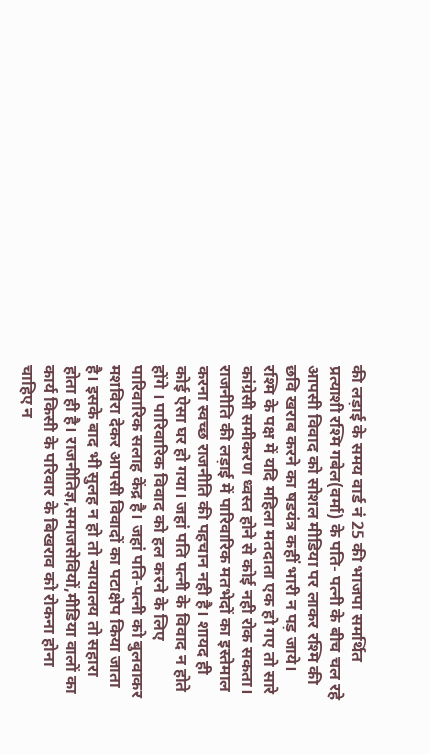की लड़ाई के समय वार्ड नं 25 की भाजपा समर्थित प्रत्याशी रश्मि गबेल(वर्मा) के पति- पत्नी के बीच चल रहे आपसी विवाद को सोशल मीडिया पर लाकर रश्मि की छवि खराब करने का षडयंत्र कहीं भारी न पड़ जाये। रश्मि के पक्ष में यदि महिला मतदाता एक हो गए तो सारे कांग्रेसी समीकरण ध्वस्त होने से कोई नही रोक सकता। राजनीति की लड़ाई में पारिवारिक मतभेदों का इस्तेमाल करना स्वच्छ राजनीति की पहचान नही है। शायद ही कोई ऐसा घर हो गया। जहां पति पत्नी के विवाद न होते होंगे । पारिवारिक विवाद को हल करने के लिए पारिवारिक सलाह केंद्र है। जहां पति-पत्नी को बुलवाकर मशविरा देकर आपसी विवादों का पटाक्षेप किया जाता है। इसके बाद भी सुलह न हो तो न्यायालय तो सहारा होता ही है। राजनीतिज्ञ,समाजसेवियों,मीडिया वालों का कार्य किसी के परिवार के बिखराव को रोकना होना चाहिए न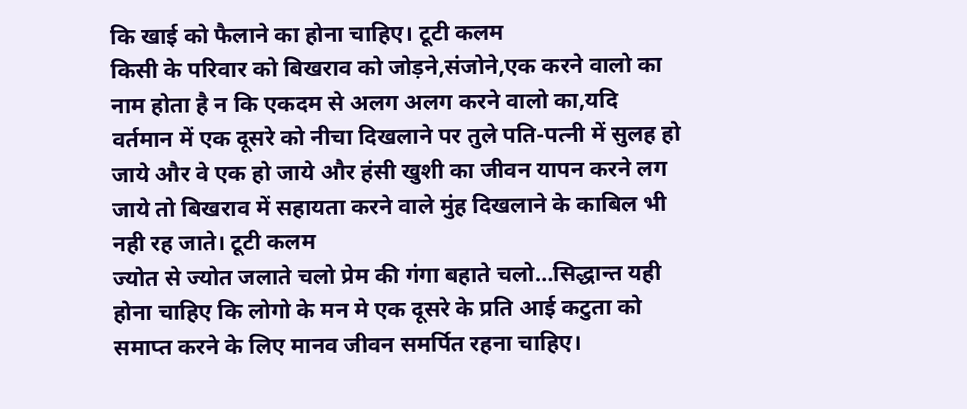कि खाई को फैलाने का होना चाहिए। टूटी कलम
किसी के परिवार को बिखराव को जोड़ने,संजोने,एक करने वालो का नाम होता है न कि एकदम से अलग अलग करने वालो का,यदि वर्तमान में एक दूसरे को नीचा दिखलाने पर तुले पति-पत्नी में सुलह हो जाये और वे एक हो जाये और हंसी खुशी का जीवन यापन करने लग जाये तो बिखराव में सहायता करने वाले मुंह दिखलाने के काबिल भी नही रह जाते। टूटी कलम
ज्योत से ज्योत जलाते चलो प्रेम की गंगा बहाते चलो…सिद्धान्त यही होना चाहिए कि लोगो के मन मे एक दूसरे के प्रति आई कटुता को समाप्त करने के लिए मानव जीवन समर्पित रहना चाहिए।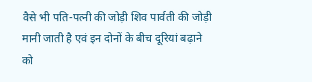वैसे भी पति-पत्नी की जोड़ी शिव पार्वती की जोड़ी मानी जाती है एवं इन दोनों के बीच दूरियां बढ़ाने को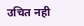उचित नही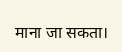माना जा सकता।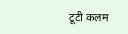टूटी कलम